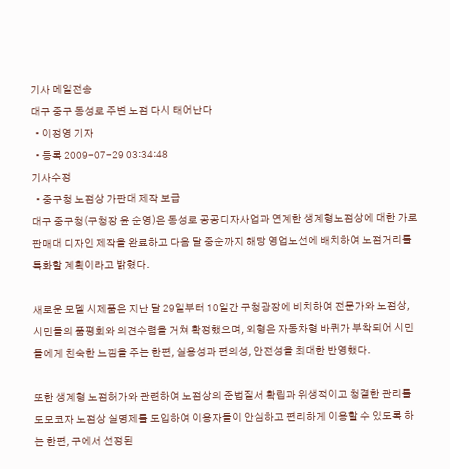기사 메일전송
대구 중구 동성로 주변 노점 다시 태어난다
  • 이정영 기자
  • 등록 2009-07-29 03:34:48
기사수정
  • 중구청 노점상 가판대 제작 보급
대구 중구청(구청장 윤 순영)은 동성로 공공디자사업과 연계한 생계형노점상에 대한 가로판매대 디자인 제작을 완료하고 다음 달 중순까지 해당 영업노선에 배치하여 노점거리를 특화할 계획이라고 밝혔다.

새로운 모델 시제품은 지난 달 29일부터 10일간 구청광장에 비치하여 전문가와 노점상, 시민들의 품평회와 의견수렴을 거쳐 확정했으며, 외형은 자동차형 바퀴가 부착되어 시민들에게 친숙한 느낌을 주는 한편, 실용성과 편의성, 안전성을 최대한 반영했다.

또한 생계형 노점허가와 관련하여 노점상의 준법질서 확립과 위생적이고 청결한 관리를 도모코자 노점상 실명제를 도입하여 이용자들이 안심하고 편리하게 이용할 수 있도록 하는 한편, 구에서 선정된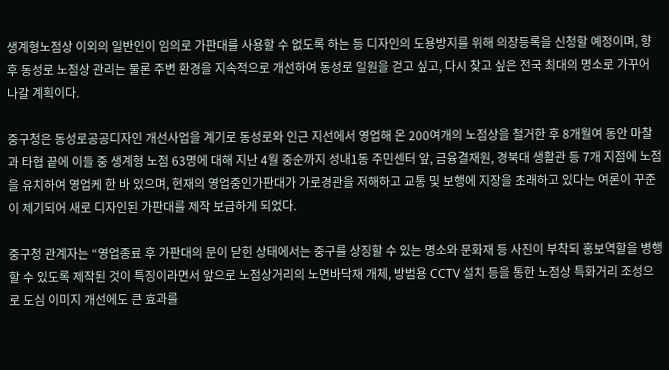생계형노점상 이외의 일반인이 임의로 가판대를 사용할 수 없도록 하는 등 디자인의 도용방지를 위해 의장등록을 신청할 예정이며, 향후 동성로 노점상 관리는 물론 주변 환경을 지속적으로 개선하여 동성로 일원을 걷고 싶고, 다시 찾고 싶은 전국 최대의 명소로 가꾸어 나갈 계획이다.

중구청은 동성로공공디자인 개선사업을 계기로 동성로와 인근 지선에서 영업해 온 200여개의 노점상을 철거한 후 8개월여 동안 마찰과 타협 끝에 이들 중 생계형 노점 63명에 대해 지난 4월 중순까지 성내1동 주민센터 앞, 금융결재원, 경북대 생활관 등 7개 지점에 노점을 유치하여 영업케 한 바 있으며, 현재의 영업중인가판대가 가로경관을 저해하고 교통 및 보행에 지장을 초래하고 있다는 여론이 꾸준이 제기되어 새로 디자인된 가판대를 제작 보급하게 되었다.

중구청 관계자는 “영업종료 후 가판대의 문이 닫힌 상태에서는 중구를 상징할 수 있는 명소와 문화재 등 사진이 부착되 홍보역할을 병행할 수 있도록 제작된 것이 특징이라면서 앞으로 노점상거리의 노면바닥재 개체, 방범용 CCTV 설치 등을 통한 노점상 특화거리 조성으로 도심 이미지 개선에도 큰 효과를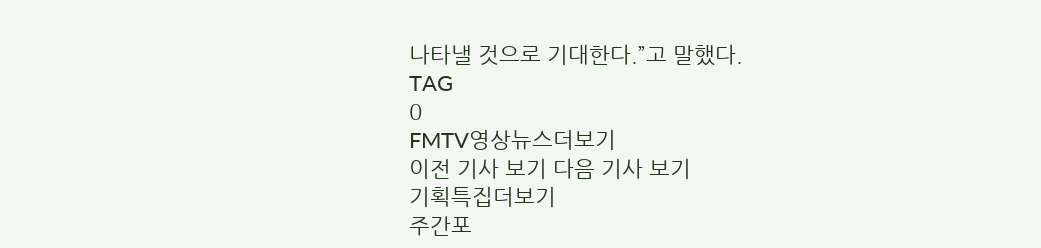나타낼 것으로 기대한다.”고 말했다.
TAG
0
FMTV영상뉴스더보기
이전 기사 보기 다음 기사 보기
기획특집더보기
주간포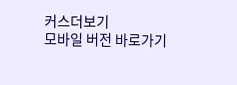커스더보기
모바일 버전 바로가기